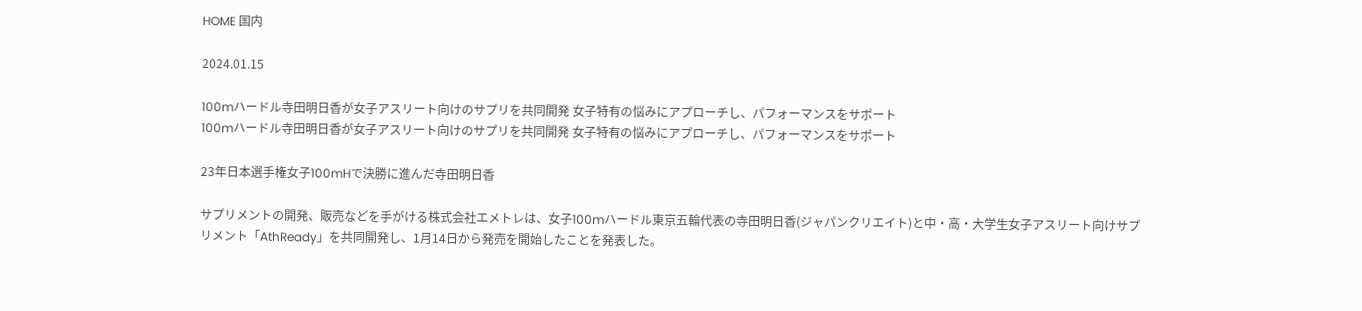HOME 国内

2024.01.15

100mハードル寺田明日香が女子アスリート向けのサプリを共同開発 女子特有の悩みにアプローチし、パフォーマンスをサポート
100mハードル寺田明日香が女子アスリート向けのサプリを共同開発 女子特有の悩みにアプローチし、パフォーマンスをサポート

23年日本選手権女子100mHで決勝に進んだ寺田明日香

サプリメントの開発、販売などを手がける株式会社エメトレは、女子100mハードル東京五輪代表の寺田明日香(ジャパンクリエイト)と中・高・大学生女子アスリート向けサプリメント「AthReady」を共同開発し、1月14日から発売を開始したことを発表した。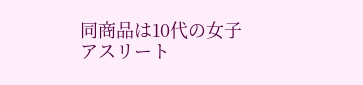同商品は10代の女子アスリート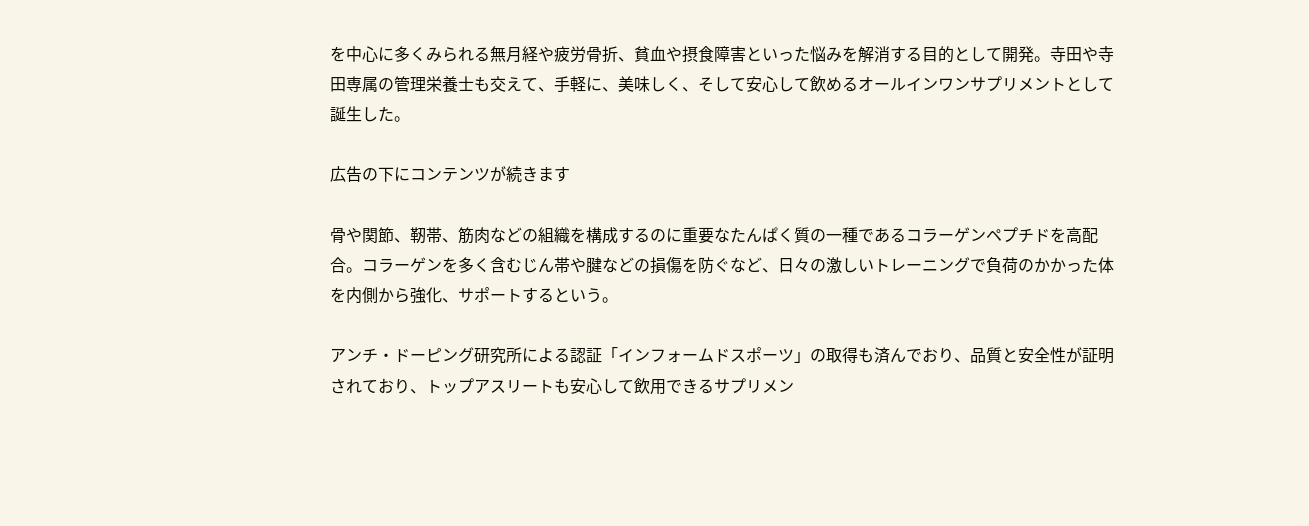を中心に多くみられる無月経や疲労骨折、貧血や摂食障害といった悩みを解消する目的として開発。寺田や寺田専属の管理栄養士も交えて、手軽に、美味しく、そして安心して飲めるオールインワンサプリメントとして誕生した。

広告の下にコンテンツが続きます

骨や関節、靭帯、筋肉などの組織を構成するのに重要なたんぱく質の一種であるコラーゲンペプチドを高配合。コラーゲンを多く含むじん帯や腱などの損傷を防ぐなど、日々の激しいトレーニングで負荷のかかった体を内側から強化、サポートするという。

アンチ・ドーピング研究所による認証「インフォームドスポーツ」の取得も済んでおり、品質と安全性が証明されており、トップアスリートも安心して飲用できるサプリメン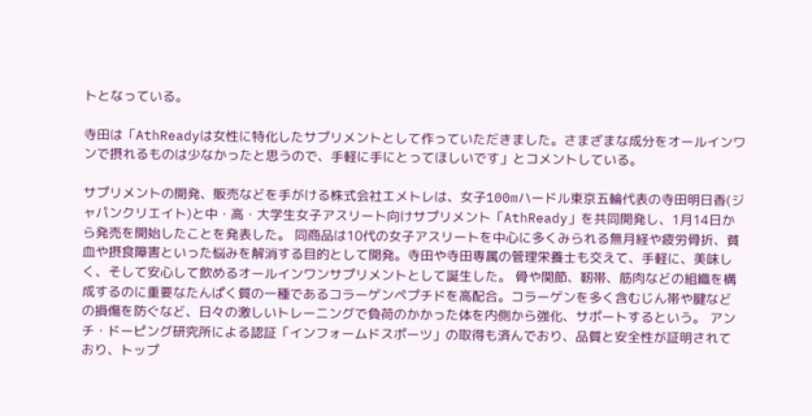トとなっている。

寺田は「AthReadyは女性に特化したサプリメントとして作っていただきました。さまざまな成分をオールインワンで摂れるものは少なかったと思うので、手軽に手にとってほしいです」とコメントしている。

サプリメントの開発、販売などを手がける株式会社エメトレは、女子100mハードル東京五輪代表の寺田明日香(ジャパンクリエイト)と中・高・大学生女子アスリート向けサプリメント「AthReady」を共同開発し、1月14日から発売を開始したことを発表した。 同商品は10代の女子アスリートを中心に多くみられる無月経や疲労骨折、貧血や摂食障害といった悩みを解消する目的として開発。寺田や寺田専属の管理栄養士も交えて、手軽に、美味しく、そして安心して飲めるオールインワンサプリメントとして誕生した。 骨や関節、靭帯、筋肉などの組織を構成するのに重要なたんぱく質の一種であるコラーゲンペプチドを高配合。コラーゲンを多く含むじん帯や腱などの損傷を防ぐなど、日々の激しいトレーニングで負荷のかかった体を内側から強化、サポートするという。 アンチ・ドーピング研究所による認証「インフォームドスポーツ」の取得も済んでおり、品質と安全性が証明されており、トップ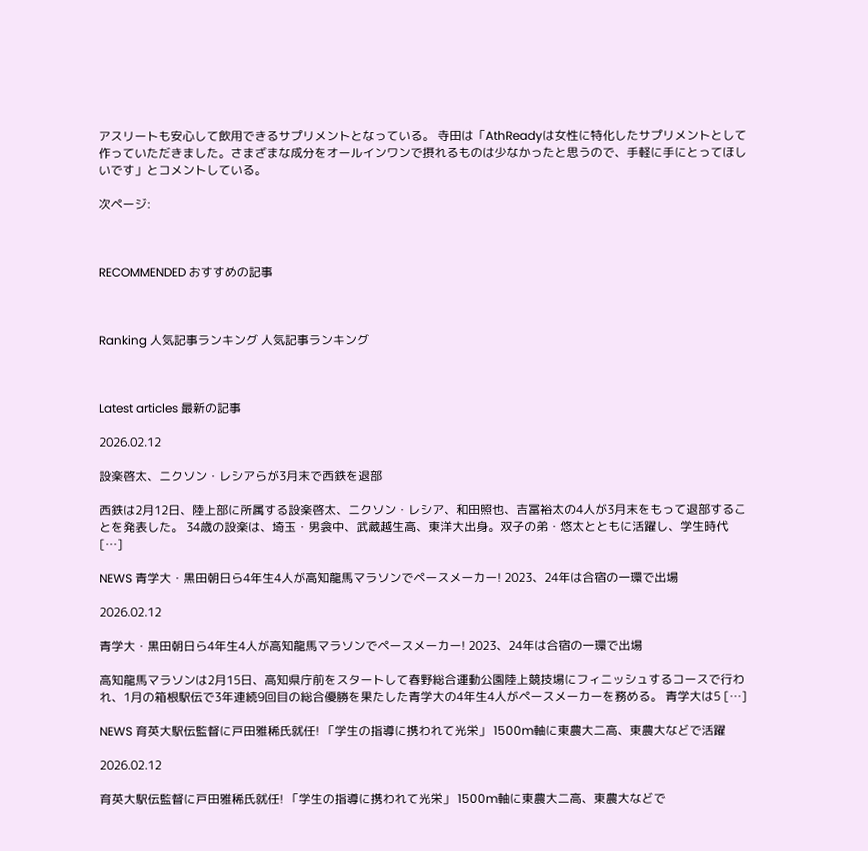アスリートも安心して飲用できるサプリメントとなっている。 寺田は「AthReadyは女性に特化したサプリメントとして作っていただきました。さまざまな成分をオールインワンで摂れるものは少なかったと思うので、手軽に手にとってほしいです」とコメントしている。

次ページ:



RECOMMENDED おすすめの記事



Ranking 人気記事ランキング 人気記事ランキング



Latest articles 最新の記事

2026.02.12

設楽啓太、ニクソン・レシアらが3月末で西鉄を退部

西鉄は2月12日、陸上部に所属する設楽啓太、ニクソン・レシア、和田照也、吉冨裕太の4人が3月末をもって退部することを発表した。 34歳の設楽は、埼玉・男衾中、武蔵越生高、東洋大出身。双子の弟・悠太とともに活躍し、学生時代 […]

NEWS 青学大・黒田朝日ら4年生4人が高知龍馬マラソンでペースメーカー! 2023、24年は合宿の一環で出場

2026.02.12

青学大・黒田朝日ら4年生4人が高知龍馬マラソンでペースメーカー! 2023、24年は合宿の一環で出場

高知龍馬マラソンは2月15日、高知県庁前をスタートして春野総合運動公園陸上競技場にフィニッシュするコースで行われ、1月の箱根駅伝で3年連続9回目の総合優勝を果たした青学大の4年生4人がペースメーカーを務める。 青学大は5 […]

NEWS 育英大駅伝監督に戸田雅稀氏就任! 「学生の指導に携われて光栄」 1500m軸に東農大二高、東農大などで活躍

2026.02.12

育英大駅伝監督に戸田雅稀氏就任! 「学生の指導に携われて光栄」 1500m軸に東農大二高、東農大などで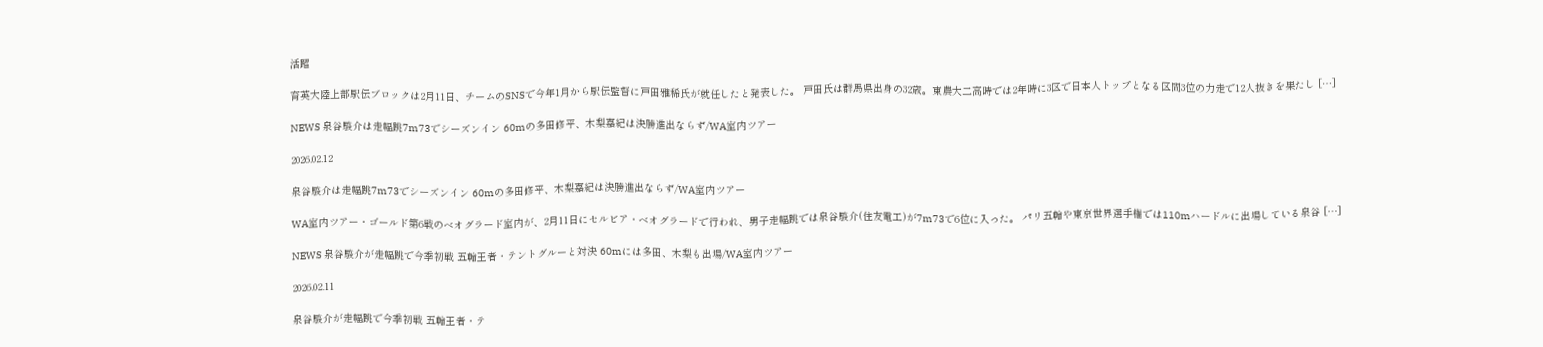活躍

育英大陸上部駅伝ブロックは2月11日、チームのSNSで今年1月から駅伝監督に戸田雅稀氏が就任したと発表した。 戸田氏は群馬県出身の32歳。東農大二高時では2年時に3区で日本人トップとなる区間3位の力走で12人抜きを果たし […]

NEWS 泉谷駿介は走幅跳7m73でシーズンイン 60mの多田修平、木梨嘉紀は決勝進出ならず/WA室内ツアー

2026.02.12

泉谷駿介は走幅跳7m73でシーズンイン 60mの多田修平、木梨嘉紀は決勝進出ならず/WA室内ツアー

WA室内ツアー・ゴールド第6戦のベオグラード室内が、2月11日にセルビア・ベオグラードで行われ、男子走幅跳では泉谷駿介(住友電工)が7m73で6位に入った。 パリ五輪や東京世界選手権では110mハードルに出場している泉谷 […]

NEWS 泉谷駿介が走幅跳で今季初戦 五輪王者・テントグルーと対決 60mには多田、木梨も出場/WA室内ツアー

2026.02.11

泉谷駿介が走幅跳で今季初戦 五輪王者・テ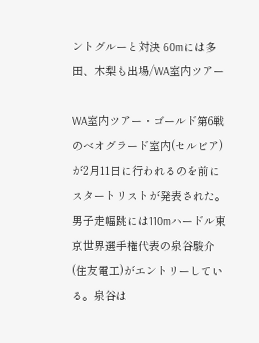ントグルーと対決 60mには多田、木梨も出場/WA室内ツアー

WA室内ツアー・ゴールド第6戦のベオグラード室内(セルビア)が2月11日に行われるのを前にスタートリストが発表された。 男子走幅跳には110mハードル東京世界選手権代表の泉谷駿介(住友電工)がエントリーしている。泉谷は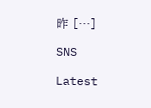昨 […]

SNS

Latest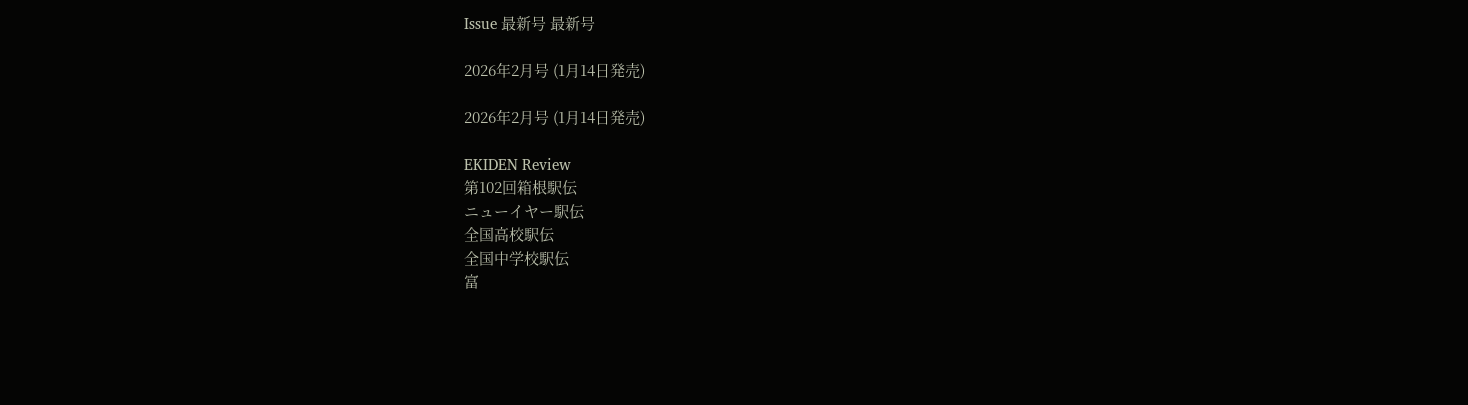Issue 最新号 最新号

2026年2月号 (1月14日発売)

2026年2月号 (1月14日発売)

EKIDEN Review
第102回箱根駅伝
ニューイヤー駅伝
全国高校駅伝
全国中学校駅伝
富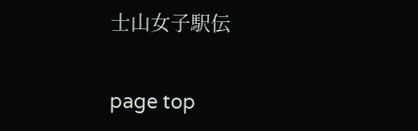士山女子駅伝

page top